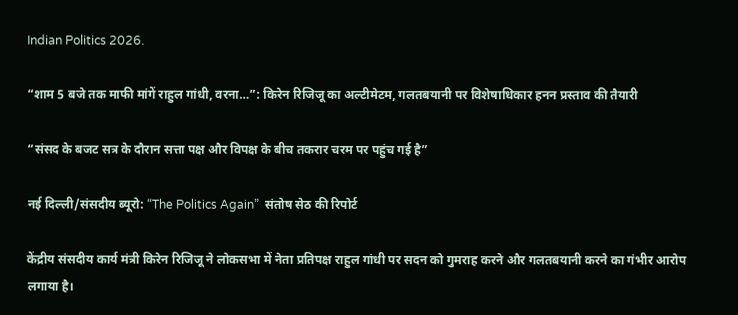Indian Politics 2026.

“शाम 5 बजे तक माफी मांगें राहुल गांधी, वरना…”: किरेन रिजिजू का अल्टीमेटम, गलतबयानी पर विशेषाधिकार हनन प्रस्ताव की तैयारी

“संसद के बजट सत्र के दौरान सत्ता पक्ष और विपक्ष के बीच तकरार चरम पर पहुंच गई है”

नई दिल्ली/संसदीय ब्यूरो: “The Politics Again”  संतोष सेठ की रिपोर्ट

केंद्रीय संसदीय कार्य मंत्री किरेन रिजिजू ने लोकसभा में नेता प्रतिपक्ष राहुल गांधी पर सदन को गुमराह करने और गलतबयानी करने का गंभीर आरोप लगाया है।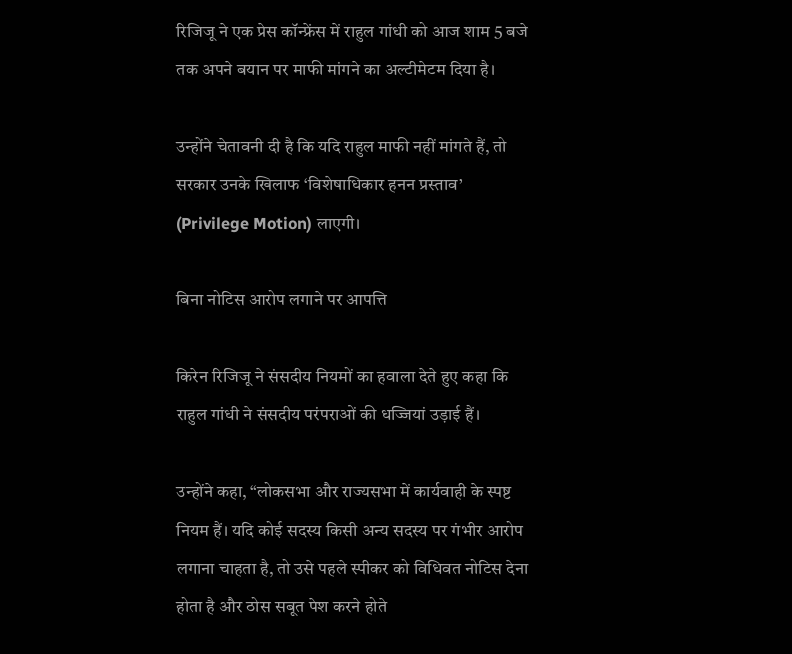रिजिजू ने एक प्रेस कॉन्फ्रेंस में राहुल गांधी को आज शाम 5 बजे तक अपने बयान पर माफी मांगने का अल्टीमेटम दिया है।

उन्होंने चेतावनी दी है कि यदि राहुल माफी नहीं मांगते हैं, तो सरकार उनके खिलाफ ‘विशेषाधिकार हनन प्रस्ताव’ (Privilege Motion) लाएगी।

बिना नोटिस आरोप लगाने पर आपत्ति

किरेन रिजिजू ने संसदीय नियमों का हवाला देते हुए कहा कि राहुल गांधी ने संसदीय परंपराओं की धज्जियां उड़ाई हैं।

उन्होंने कहा, “लोकसभा और राज्यसभा में कार्यवाही के स्पष्ट नियम हैं। यदि कोई सदस्य किसी अन्य सदस्य पर गंभीर आरोप लगाना चाहता है, तो उसे पहले स्पीकर को विधिवत नोटिस देना होता है और ठोस सबूत पेश करने होते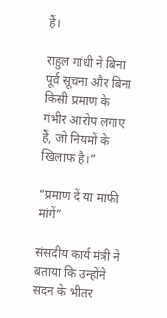हैं।

राहुल गांधी ने बिना पूर्व सूचना और बिना किसी प्रमाण के गंभीर आरोप लगाए हैं, जो नियमों के खिलाफ है।”

“प्रमाण दें या माफी मांगें”

संसदीय कार्य मंत्री ने बताया कि उन्होंने सदन के भीतर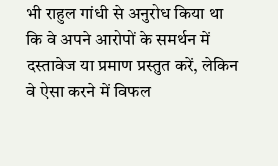भी राहुल गांधी से अनुरोध किया था कि वे अपने आरोपों के समर्थन में दस्तावेज या प्रमाण प्रस्तुत करें, लेकिन वे ऐसा करने में विफल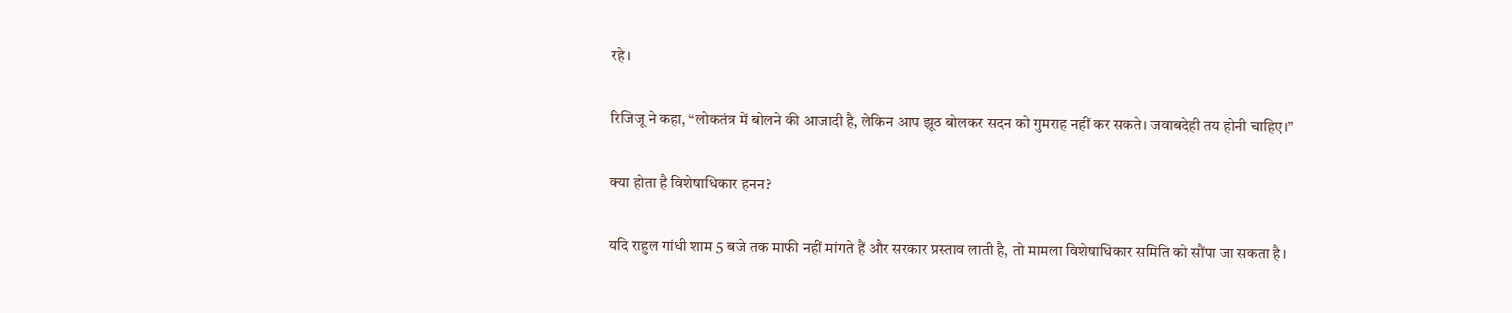रहे।

रिजिजू ने कहा, “लोकतंत्र में बोलने की आजादी है, लेकिन आप झूठ बोलकर सदन को गुमराह नहीं कर सकते। जवाबदेही तय होनी चाहिए।”

क्या होता है विशेषाधिकार हनन?

यदि राहुल गांधी शाम 5 बजे तक माफी नहीं मांगते हैं और सरकार प्रस्ताव लाती है, तो मामला विशेषाधिकार समिति को सौंपा जा सकता है।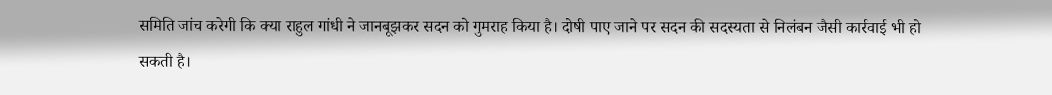समिति जांच करेगी कि क्या राहुल गांधी ने जानबूझकर सदन को गुमराह किया है। दोषी पाए जाने पर सदन की सदस्यता से निलंबन जैसी कार्रवाई भी हो सकती है।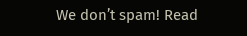We don’t spam! Read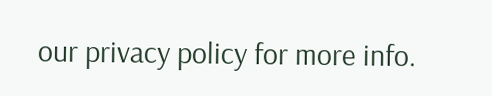our privacy policy for more info.